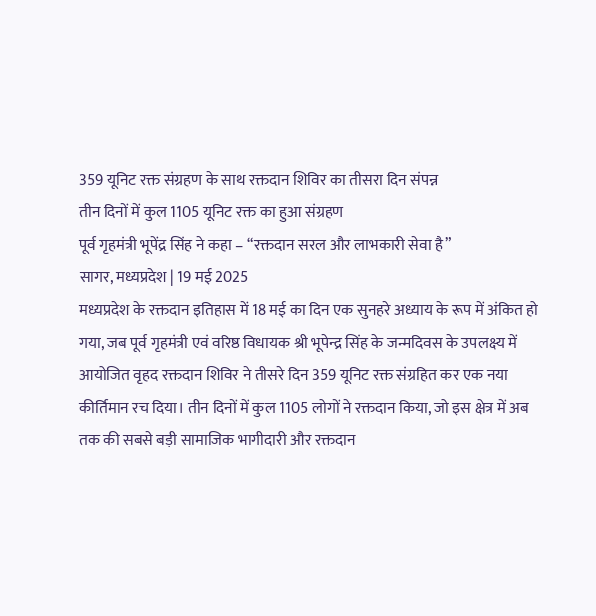359 यूनिट रक्त संग्रहण के साथ रक्तदान शिविर का तीसरा दिन संपन्न
तीन दिनों में कुल 1105 यूनिट रक्त का हुआ संग्रहण
पूर्व गृहमंत्री भूपेंद्र सिंह ने कहा – “रक्तदान सरल और लाभकारी सेवा है”
सागर, मध्यप्रदेश | 19 मई 2025
मध्यप्रदेश के रक्तदान इतिहास में 18 मई का दिन एक सुनहरे अध्याय के रूप में अंकित हो गया, जब पूर्व गृहमंत्री एवं वरिष्ठ विधायक श्री भूपेन्द्र सिंह के जन्मदिवस के उपलक्ष्य में आयोजित वृहद रक्तदान शिविर ने तीसरे दिन 359 यूनिट रक्त संग्रहित कर एक नया कीर्तिमान रच दिया। तीन दिनों में कुल 1105 लोगों ने रक्तदान किया, जो इस क्षेत्र में अब तक की सबसे बड़ी सामाजिक भागीदारी और रक्तदान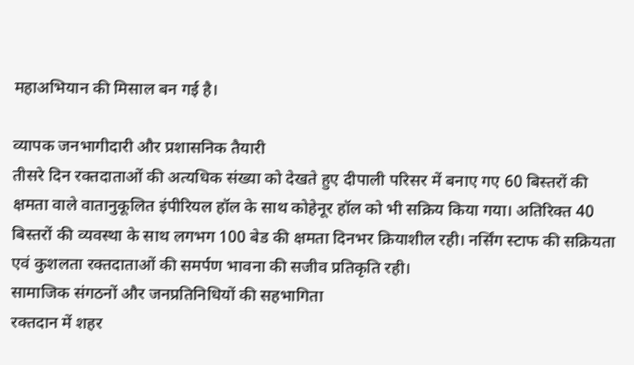महाअभियान की मिसाल बन गई है।

व्यापक जनभागीदारी और प्रशासनिक तैयारी
तीसरे दिन रक्तदाताओं की अत्यधिक संख्या को देखते हुए दीपाली परिसर में बनाए गए 60 बिस्तरों की क्षमता वाले वातानुकूलित इंपीरियल हॉल के साथ कोहेनूर हॉल को भी सक्रिय किया गया। अतिरिक्त 40 बिस्तरों की व्यवस्था के साथ लगभग 100 बेड की क्षमता दिनभर क्रियाशील रही। नर्सिंग स्टाफ की सक्रियता एवं कुशलता रक्तदाताओं की समर्पण भावना की सजीव प्रतिकृति रही।
सामाजिक संगठनों और जनप्रतिनिधियों की सहभागिता
रक्तदान में शहर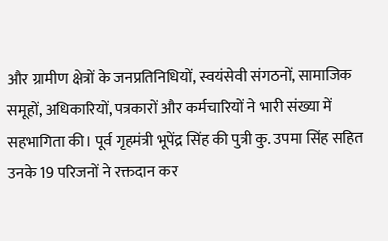और ग्रामीण क्षेत्रों के जनप्रतिनिधियों, स्वयंसेवी संगठनों, सामाजिक समूहों, अधिकारियों, पत्रकारों और कर्मचारियों ने भारी संख्या में सहभागिता की। पूर्व गृहमंत्री भूपेंद्र सिंह की पुत्री कु. उपमा सिंह सहित उनके 19 परिजनों ने रक्तदान कर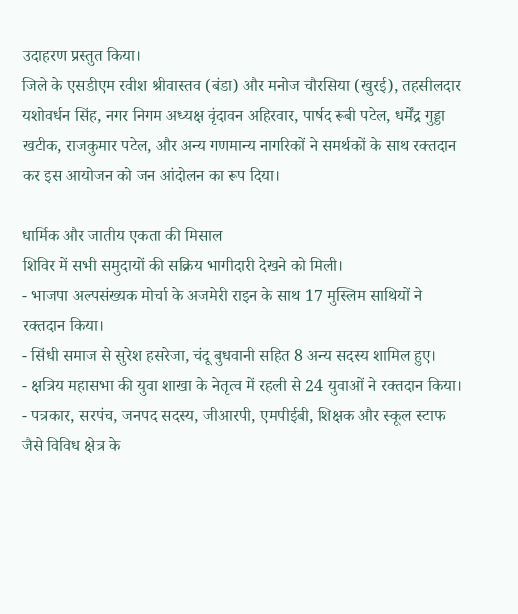उदाहरण प्रस्तुत किया।
जिले के एसडीएम रवीश श्रीवास्तव (बंडा) और मनोज चौरसिया (खुरई), तहसीलदार यशोवर्धन सिंह, नगर निगम अध्यक्ष वृंदावन अहिरवार, पार्षद रूबी पटेल, धर्मेंद्र गुड्डा खटीक, राजकुमार पटेल, और अन्य गणमान्य नागरिकों ने समर्थकों के साथ रक्तदान कर इस आयोजन को जन आंदोलन का रूप दिया।

धार्मिक और जातीय एकता की मिसाल
शिविर में सभी समुदायों की सक्रिय भागीदारी देखने को मिली।
- भाजपा अल्पसंख्यक मोर्चा के अजमेरी राइन के साथ 17 मुस्लिम साथियों ने रक्तदान किया।
- सिंधी समाज से सुरेश हसरेजा, चंदू बुधवानी सहित 8 अन्य सदस्य शामिल हुए।
- क्षत्रिय महासभा की युवा शाखा के नेतृत्व में रहली से 24 युवाओं ने रक्तदान किया।
- पत्रकार, सरपंच, जनपद सदस्य, जीआरपी, एमपीईबी, शिक्षक और स्कूल स्टाफ जैसे विविध क्षेत्र के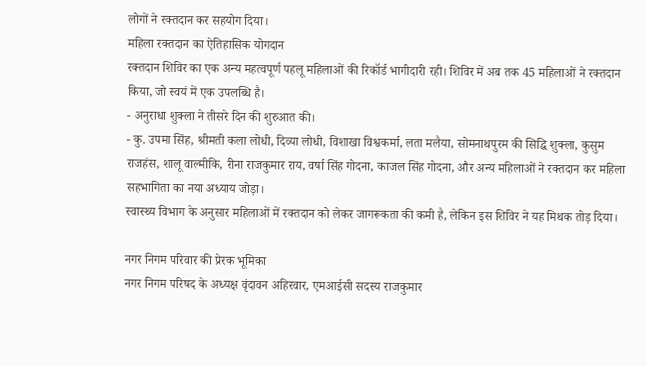लोगों ने रक्तदान कर सहयोग दिया।
महिला रक्तदान का ऐतिहासिक योगदान
रक्तदान शिविर का एक अन्य महत्वपूर्ण पहलू महिलाओं की रिकॉर्ड भागीदारी रही। शिविर में अब तक 45 महिलाओं ने रक्तदान किया, जो स्वयं में एक उपलब्धि है।
- अनुराधा शुक्ला ने तीसरे दिन की शुरुआत की।
- कु. उपमा सिंह, श्रीमती कला लोधी, दिव्या लोधी, विशाखा विश्वकर्मा, लता मलैया, सोमनाथपुरम की सिद्धि शुक्ला, कुसुम राजहंस, शालू वाल्मीकि, रीना राजकुमार राय, वर्षा सिंह गोदना, काजल सिंह गोदना, और अन्य महिलाओं ने रक्तदान कर महिला सहभागिता का नया अध्याय जोड़ा।
स्वास्थ्य विभाग के अनुसार महिलाओं में रक्तदान को लेकर जागरूकता की कमी है, लेकिन इस शिविर ने यह मिथक तोड़ दिया।

नगर निगम परिवार की प्रेरक भूमिका
नगर निगम परिषद के अध्यक्ष वृंदावन अहिरवार, एमआईसी सदस्य राजकुमार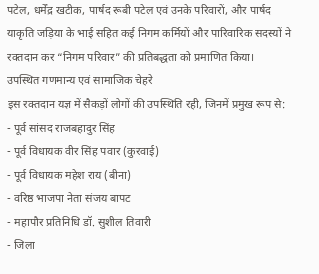पटेल, धर्मेंद्र खटीक, पार्षद रूबी पटेल एवं उनके परिवारों, और पार्षद याकृति जड़िया के भाई सहित कई निगम कर्मियों और पारिवारिक सदस्यों ने रक्तदान कर “निगम परिवार” की प्रतिबद्धता को प्रमाणित किया।
उपस्थित गणमान्य एवं सामाजिक चेहरे
इस रक्तदान यज्ञ में सैकड़ों लोगों की उपस्थिति रही, जिनमें प्रमुख रूप से:
- पूर्व सांसद राजबहादुर सिंह
- पूर्व विधायक वीर सिंह पवार (कुरवाई)
- पूर्व विधायक महेश राय (बीना)
- वरिष्ठ भाजपा नेता संजय बापट
- महापौर प्रतिनिधि डॉ. सुशील तिवारी
- जिला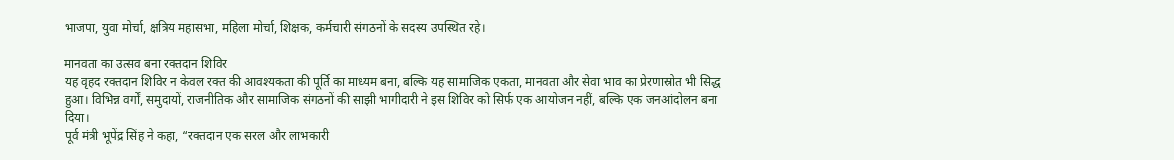भाजपा, युवा मोर्चा, क्षत्रिय महासभा, महिला मोर्चा, शिक्षक, कर्मचारी संगठनों के सदस्य उपस्थित रहे।

मानवता का उत्सव बना रक्तदान शिविर
यह वृहद रक्तदान शिविर न केवल रक्त की आवश्यकता की पूर्ति का माध्यम बना, बल्कि यह सामाजिक एकता, मानवता और सेवा भाव का प्रेरणास्रोत भी सिद्ध हुआ। विभिन्न वर्गों, समुदायों, राजनीतिक और सामाजिक संगठनों की साझी भागीदारी ने इस शिविर को सिर्फ एक आयोजन नहीं, बल्कि एक जनआंदोलन बना दिया।
पूर्व मंत्री भूपेंद्र सिंह ने कहा, “रक्तदान एक सरल और लाभकारी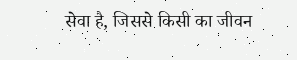सेवा है, जिससे किसी का जीवन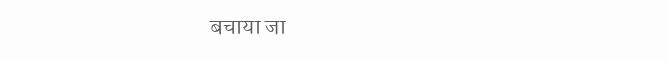बचाया जा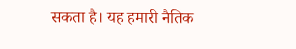सकता है। यह हमारी नैतिक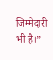जिम्मेदारी भी है।”